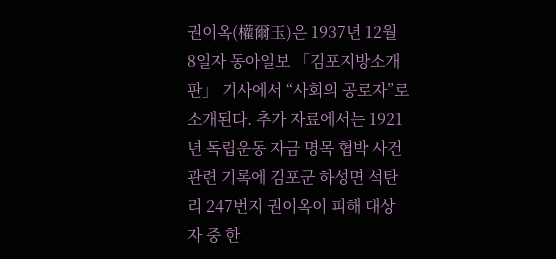권이옥(權爾玉)은 1937년 12월 8일자 동아일보 「김포지방소개판」 기사에서 “사회의 공로자”로 소개된다. 추가 자료에서는 1921년 독립운동 자금 명목 협박 사건 관련 기록에 김포군 하성면 석탄리 247번지 권이옥이 피해 대상자 중 한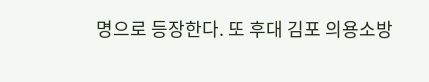명으로 등장한다. 또 후대 김포 의용소방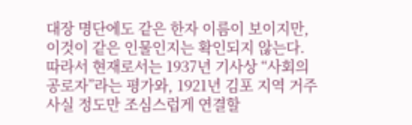대장 명단에도 같은 한자 이름이 보이지만, 이것이 같은 인물인지는 확인되지 않는다. 따라서 현재로서는 1937년 기사상 “사회의 공로자”라는 평가와, 1921년 김포 지역 거주 사실 정도만 조심스럽게 연결할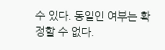수 있다. 동일인 여부는 확정할 수 없다.